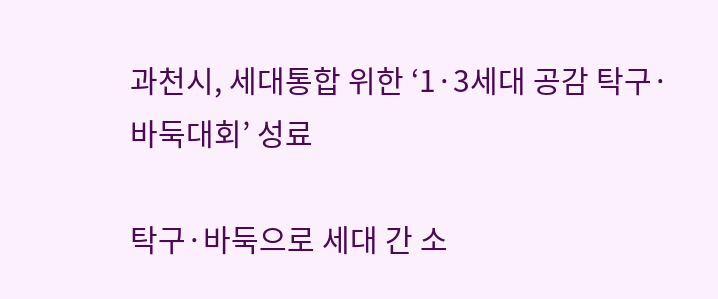과천시, 세대통합 위한 ‘1·3세대 공감 탁구·바둑대회’ 성료

탁구·바둑으로 세대 간 소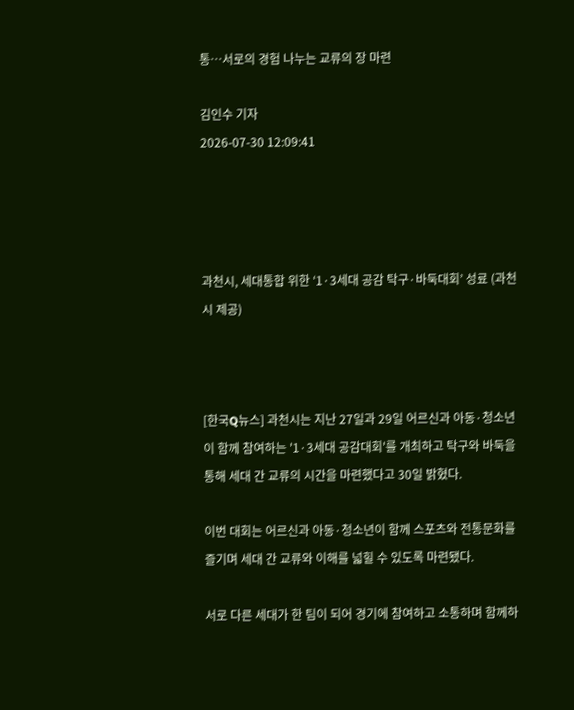통…서로의 경험 나누는 교류의 장 마련

김인수 기자
2026-07-30 12:09:41




과천시, 세대통합 위한 ‘1·3세대 공감 탁구·바둑대회’ 성료 (과천시 제공)



[한국Q뉴스] 과천시는 지난 27일과 29일 어르신과 아동·청소년이 함께 참여하는 '1·3세대 공감대회'를 개최하고 탁구와 바둑을 통해 세대 간 교류의 시간을 마련했다고 30일 밝혔다.

이번 대회는 어르신과 아동·청소년이 함께 스포츠와 전통문화를 즐기며 세대 간 교류와 이해를 넓힐 수 있도록 마련됐다.

서로 다른 세대가 한 팀이 되어 경기에 참여하고 소통하며 함께하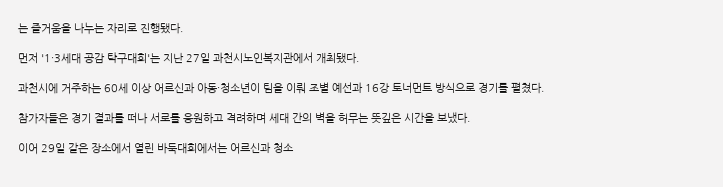는 즐거움을 나누는 자리로 진행됐다.

먼저 '1·3세대 공감 탁구대회'는 지난 27일 과천시노인복지관에서 개최됐다.

과천시에 거주하는 60세 이상 어르신과 아동·청소년이 팀을 이뤄 조별 예선과 16강 토너먼트 방식으로 경기를 펼쳤다.

참가자들은 경기 결과를 떠나 서로를 응원하고 격려하며 세대 간의 벽을 허무는 뜻깊은 시간을 보냈다.

이어 29일 같은 장소에서 열린 바둑대회에서는 어르신과 청소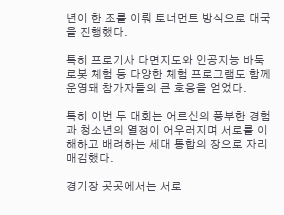년이 한 조를 이뤄 토너먼트 방식으로 대국을 진행했다.

특히 프로기사 다면지도와 인공지능 바둑로봇 체험 등 다양한 체험 프로그램도 함께 운영돼 참가자들의 큰 호응을 얻었다.

특히 이번 두 대회는 어르신의 풍부한 경험과 청소년의 열정이 어우러지며 서로를 이해하고 배려하는 세대 통합의 장으로 자리매김했다.

경기장 곳곳에서는 서로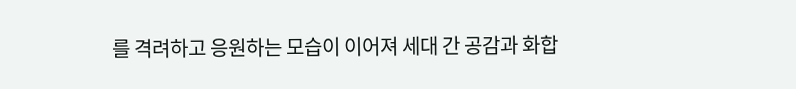를 격려하고 응원하는 모습이 이어져 세대 간 공감과 화합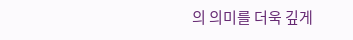의 의미를 더욱 깊게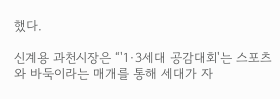했다.

신계용 과천시장은 “'1·3세대 공감대회'는 스포츠와 바둑이라는 매개를 통해 세대가 자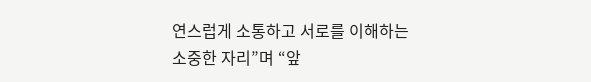연스럽게 소통하고 서로를 이해하는 소중한 자리”며 “앞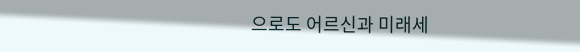으로도 어르신과 미래세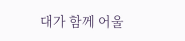대가 함께 어울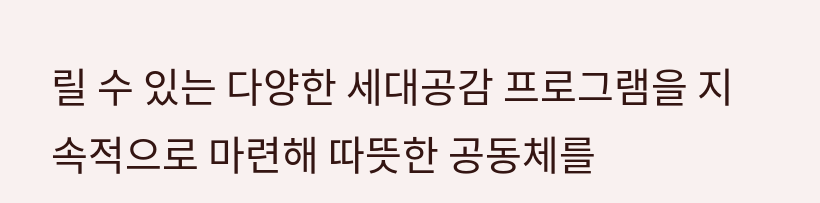릴 수 있는 다양한 세대공감 프로그램을 지속적으로 마련해 따뜻한 공동체를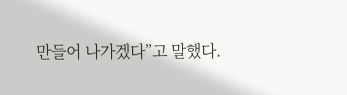만들어 나가겠다”고 말했다.